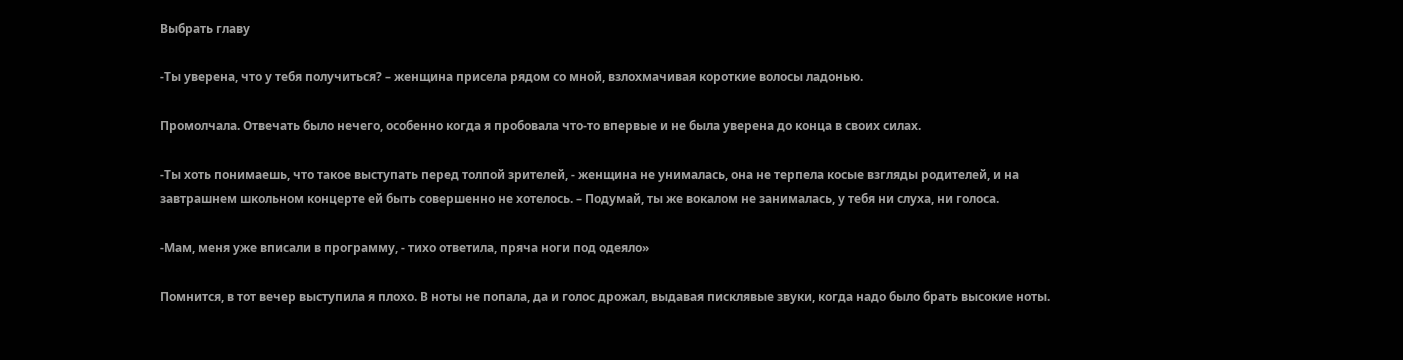Выбрать главу

-Ты уверена, что у тебя получиться? – женщина присела рядом со мной, взлохмачивая короткие волосы ладонью.

Промолчала. Отвечать было нечего, особенно когда я пробовала что-то впервые и не была уверена до конца в своих силах.

-Ты хоть понимаешь, что такое выступать перед толпой зрителей, - женщина не унималась, она не терпела косые взгляды родителей, и на завтрашнем школьном концерте ей быть совершенно не хотелось. – Подумай, ты же вокалом не занималась, у тебя ни слуха, ни голоса.

-Мам, меня уже вписали в программу, - тихо ответила, пряча ноги под одеяло»

Помнится, в тот вечер выступила я плохо. В ноты не попала, да и голос дрожал, выдавая писклявые звуки, когда надо было брать высокие ноты.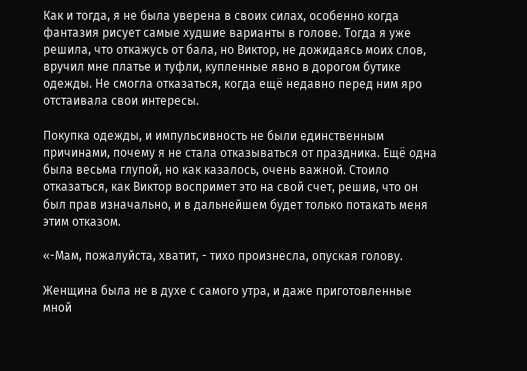Как и тогда, я не была уверена в своих силах, особенно когда фантазия рисует самые худшие варианты в голове. Тогда я уже решила, что откажусь от бала, но Виктор, не дожидаясь моих слов, вручил мне платье и туфли, купленные явно в дорогом бутике одежды. Не смогла отказаться, когда ещё недавно перед ним яро отстаивала свои интересы.

Покупка одежды, и импульсивность не были единственным причинами, почему я не стала отказываться от праздника. Ещё одна была весьма глупой, но как казалось, очень важной. Стоило отказаться, как Виктор воспримет это на свой счет, решив, что он был прав изначально, и в дальнейшем будет только потакать меня этим отказом.

«-Мам, пожалуйста, хватит, - тихо произнесла, опуская голову.

Женщина была не в духе с самого утра, и даже приготовленные мной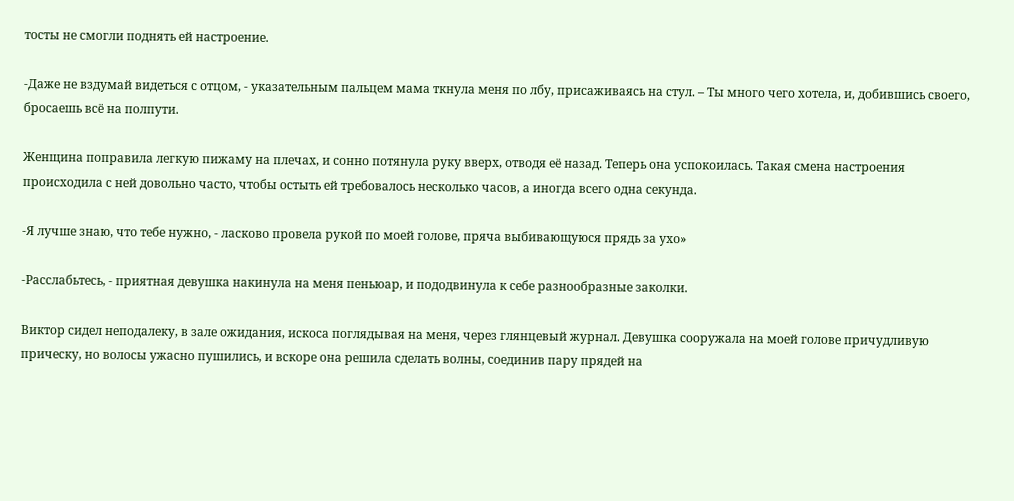тосты не смогли поднять ей настроение.

-Даже не вздумай видеться с отцом, - указательным пальцем мама ткнула меня по лбу, присаживаясь на стул. – Ты много чего хотела, и, добившись своего, бросаешь всё на полпути.

Женщина поправила легкую пижаму на плечах, и сонно потянула руку вверх, отводя её назад. Теперь она успокоилась. Такая смена настроения происходила с ней довольно часто, чтобы остыть ей требовалось несколько часов, а иногда всего одна секунда.

-Я лучше знаю, что тебе нужно, - ласково провела рукой по моей голове, пряча выбивающуюся прядь за ухо»

-Расслабьтесь, - приятная девушка накинула на меня пеньюар, и пододвинула к себе разнообразные заколки.

Виктор сидел неподалеку, в зале ожидания, искоса поглядывая на меня, через глянцевый журнал. Девушка сооружала на моей голове причудливую прическу, но волосы ужасно пушились, и вскоре она решила сделать волны, соединив пару прядей на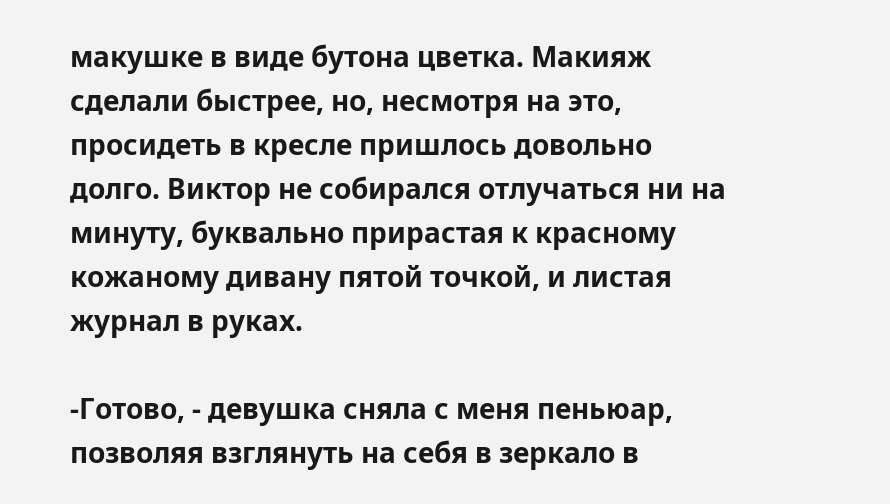макушке в виде бутона цветка. Макияж сделали быстрее, но, несмотря на это, просидеть в кресле пришлось довольно долго. Виктор не собирался отлучаться ни на минуту, буквально прирастая к красному кожаному дивану пятой точкой, и листая журнал в руках.

-Готово, - девушка сняла с меня пеньюар, позволяя взглянуть на себя в зеркало в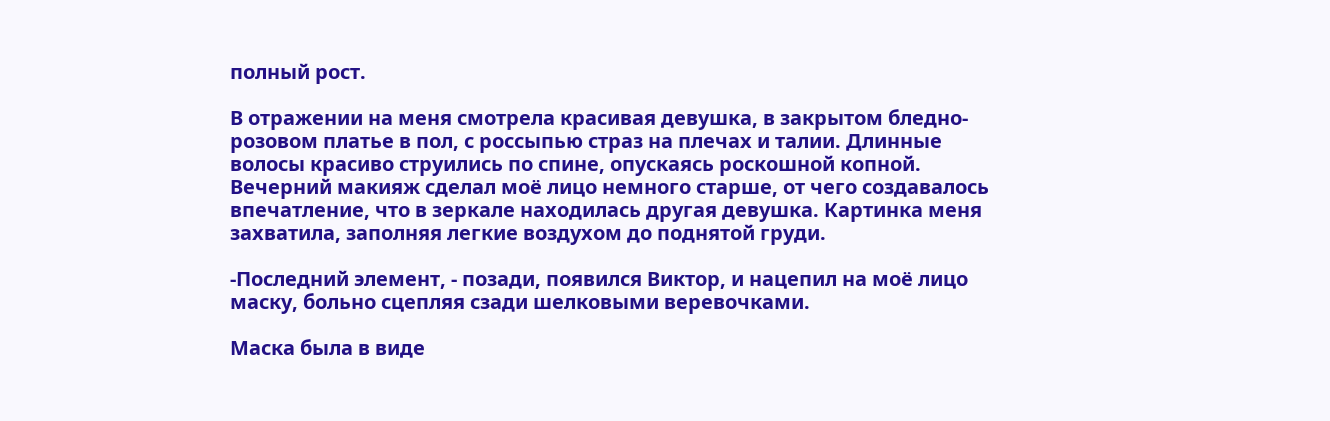полный рост.

В отражении на меня смотрела красивая девушка, в закрытом бледно-розовом платье в пол, с россыпью страз на плечах и талии. Длинные волосы красиво струились по спине, опускаясь роскошной копной. Вечерний макияж сделал моё лицо немного старше, от чего создавалось впечатление, что в зеркале находилась другая девушка. Картинка меня захватила, заполняя легкие воздухом до поднятой груди.

-Последний элемент, - позади, появился Виктор, и нацепил на моё лицо маску, больно сцепляя сзади шелковыми веревочками.

Маска была в виде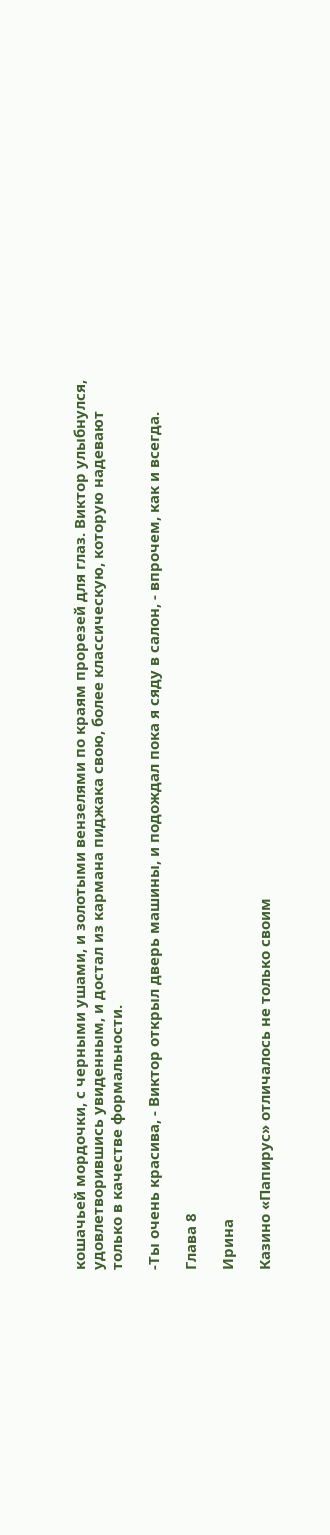кошачьей мордочки, с черными ушами, и золотыми вензелями по краям прорезей для глаз. Виктор улыбнулся, удовлетворившись увиденным, и достал из кармана пиджака свою, более классическую, которую надевают только в качестве формальности.

-Ты очень красива, - Виктор открыл дверь машины, и подождал пока я сяду в салон, - впрочем, как и всегда.

Глава 8

Ирина

Казино «Папирус» отличалось не только своим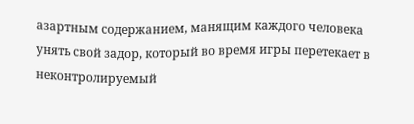азартным содержанием, манящим каждого человека унять свой задор, который во время игры перетекает в неконтролируемый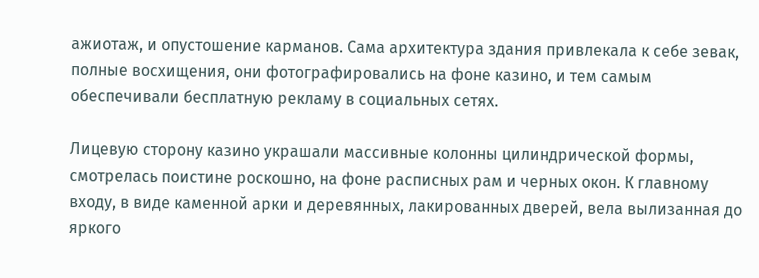ажиотаж, и опустошение карманов. Сама архитектура здания привлекала к себе зевак, полные восхищения, они фотографировались на фоне казино, и тем самым обеспечивали бесплатную рекламу в социальных сетях.

Лицевую сторону казино украшали массивные колонны цилиндрической формы, смотрелась поистине роскошно, на фоне расписных рам и черных окон. К главному входу, в виде каменной арки и деревянных, лакированных дверей, вела вылизанная до яркого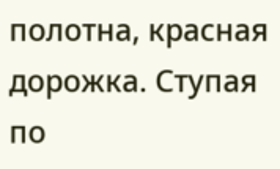полотна, красная дорожка. Ступая по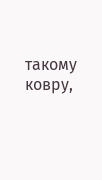такому ковру,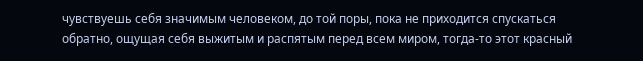чувствуешь себя значимым человеком, до той поры, пока не приходится спускаться обратно, ощущая себя выжитым и распятым перед всем миром, тогда-то этот красный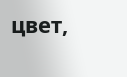цвет,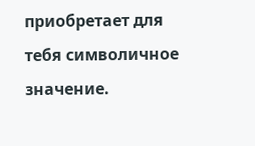приобретает для тебя символичное значение.